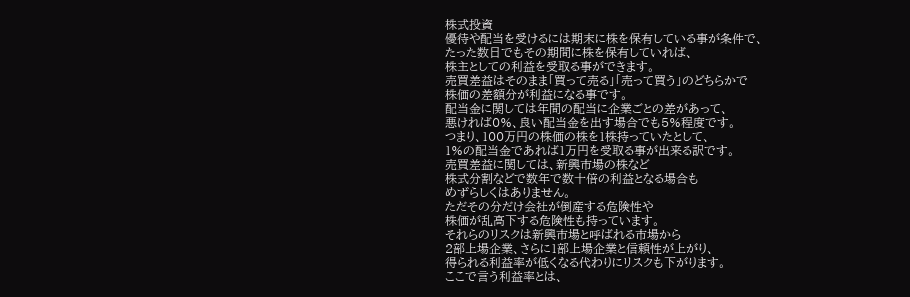株式投資
優待や配当を受けるには期末に株を保有している事が条件で、
たった数日でもその期間に株を保有していれば、
株主としての利益を受取る事ができます。
売買差益はそのまま「買って売る」「売って買う」のどちらかで
株価の差額分が利益になる事です。
配当金に関しては年間の配当に企業ごとの差があって、
悪ければ0%、良い配当金を出す場合でも5%程度です。
つまり、100万円の株価の株を1株持っていたとして、
1%の配当金であれば1万円を受取る事が出来る訳です。
売買差益に関しては、新興市場の株など
株式分割などで数年で数十倍の利益となる場合も
めずらしくはありません。
ただその分だけ会社が倒産する危険性や
株価が乱高下する危険性も持っています。
それらのリスクは新興市場と呼ばれる市場から
2部上場企業、さらに1部上場企業と信頼性が上がり、
得られる利益率が低くなる代わりにリスクも下がります。
ここで言う利益率とは、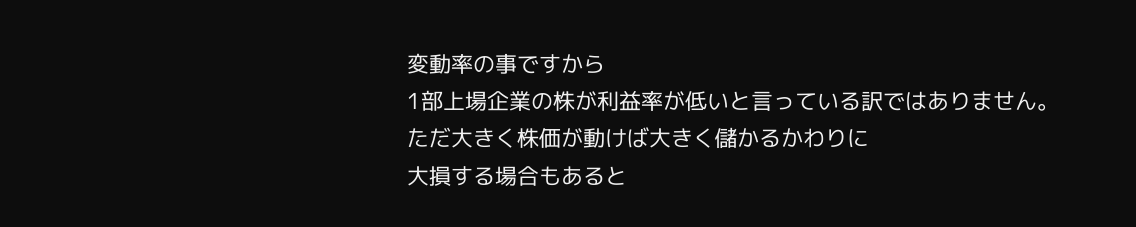変動率の事ですから
1部上場企業の株が利益率が低いと言っている訳ではありません。
ただ大きく株価が動けば大きく儲かるかわりに
大損する場合もあると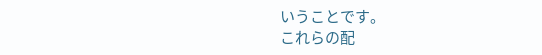いうことです。
これらの配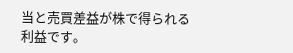当と売買差益が株で得られる利益です。